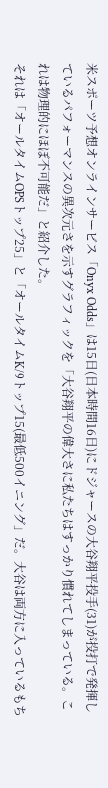米スポーツ予想オンラインサービス「Onyx Odds」は15日(日本時間16日)にドジャースの大谷翔平投手(31)が投打で発揮しているパフォーマンスの異次元さを示すグラフィックを「大谷翔平の偉大さに私たちはすっかり慣れてしまっている。これは物理的にほぼ不可能だ」と紹介した。
それは「オールタイムOPSトップ25」と「オールタイムK/9トップ15(最低500イニング」だ。大谷は両方に入っているもち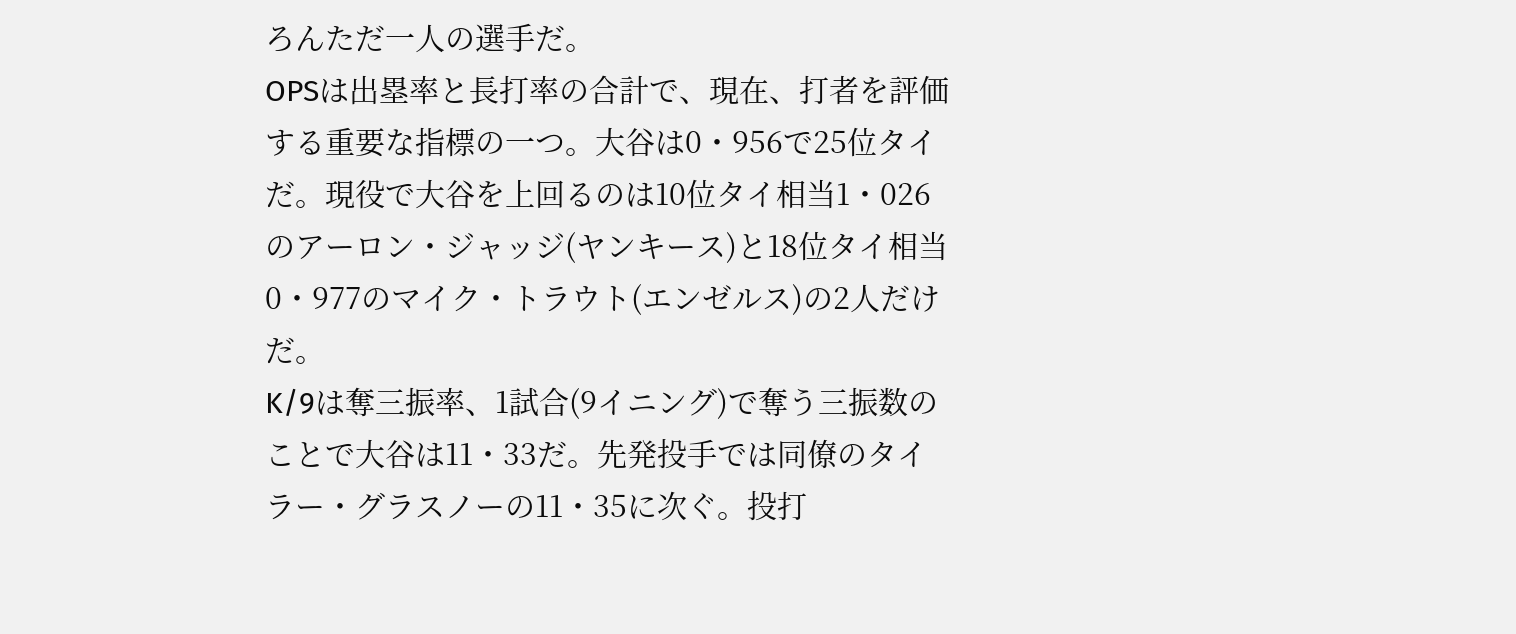ろんただ一人の選手だ。
OPSは出塁率と長打率の合計で、現在、打者を評価する重要な指標の一つ。大谷は0・956で25位タイだ。現役で大谷を上回るのは10位タイ相当1・026のアーロン・ジャッジ(ヤンキース)と18位タイ相当0・977のマイク・トラウト(エンゼルス)の2人だけだ。
K/9は奪三振率、1試合(9イニング)で奪う三振数のことで大谷は11・33だ。先発投手では同僚のタイラー・グラスノーの11・35に次ぐ。投打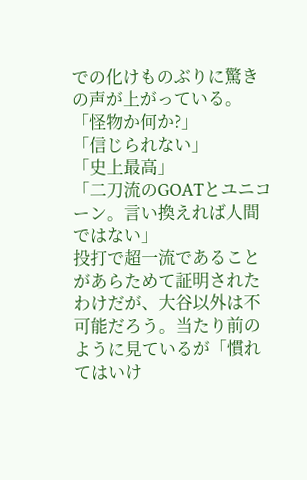での化けものぶりに驚きの声が上がっている。
「怪物か何か?」
「信じられない」
「史上最高」
「二刀流のGOATとユニコーン。言い換えれば人間ではない」
投打で超一流であることがあらためて証明されたわけだが、大谷以外は不可能だろう。当たり前のように見ているが「慣れてはいけ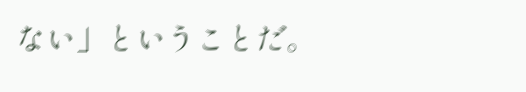ない」ということだ。